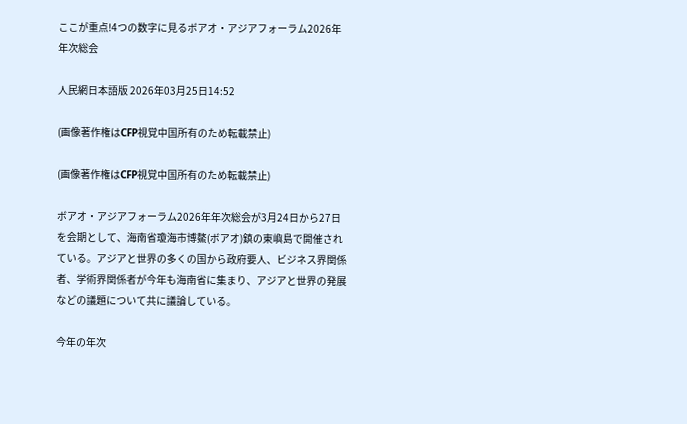ここが重点!4つの数字に見るボアオ・アジアフォーラム2026年年次総会

人民網日本語版 2026年03月25日14:52

(画像著作権はCFP視覚中国所有のため転載禁止)

(画像著作権はCFP視覚中国所有のため転載禁止)

ボアオ・アジアフォーラム2026年年次総会が3月24日から27日を会期として、海南省瓊海市博鰲(ボアオ)鎮の東嶼島で開催されている。アジアと世界の多くの国から政府要人、ビジネス界関係者、学術界関係者が今年も海南省に集まり、アジアと世界の発展などの議題について共に議論している。

今年の年次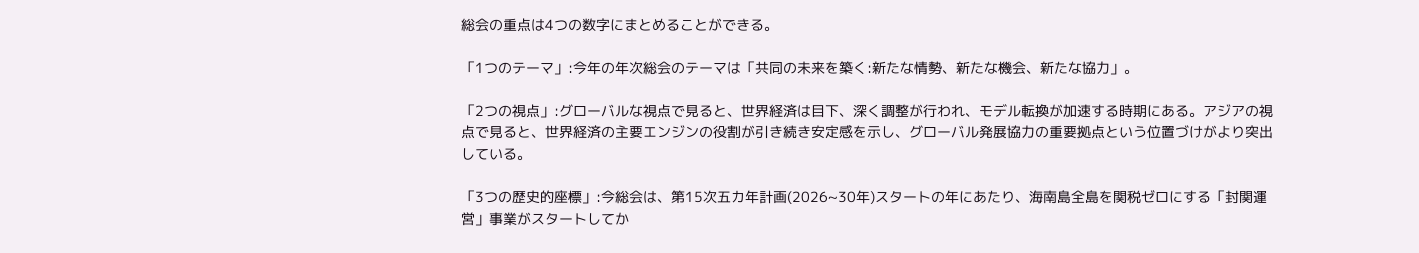総会の重点は4つの数字にまとめることができる。

「1つのテーマ」:今年の年次総会のテーマは「共同の未来を築く:新たな情勢、新たな機会、新たな協力」。

「2つの視点」:グローバルな視点で見ると、世界経済は目下、深く調整が行われ、モデル転換が加速する時期にある。アジアの視点で見ると、世界経済の主要エンジンの役割が引き続き安定感を示し、グローバル発展協力の重要拠点という位置づけがより突出している。

「3つの歴史的座標」:今総会は、第15次五カ年計画(2026~30年)スタートの年にあたり、海南島全島を関税ゼロにする「封関運営」事業がスタートしてか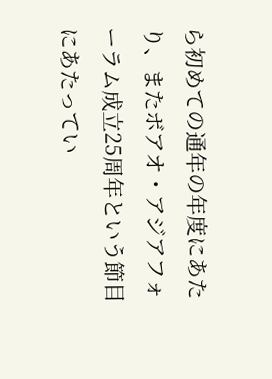ら初めての通年の年度にあたり、またボアオ・アジアフォーラム成立25周年という節目にあたってい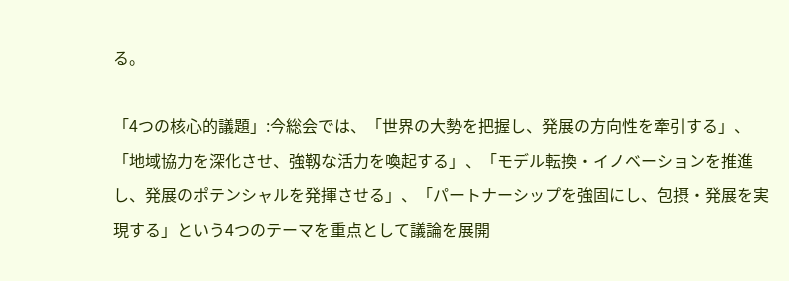る。

「4つの核心的議題」:今総会では、「世界の大勢を把握し、発展の方向性を牽引する」、「地域協力を深化させ、強靱な活力を喚起する」、「モデル転換・イノベーションを推進し、発展のポテンシャルを発揮させる」、「パートナーシップを強固にし、包摂・発展を実現する」という4つのテーマを重点として議論を展開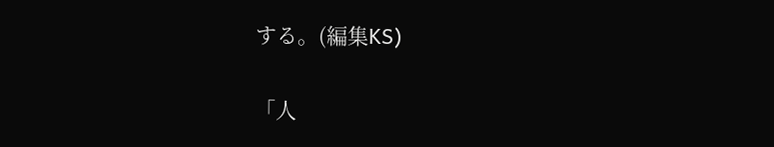する。(編集KS)

「人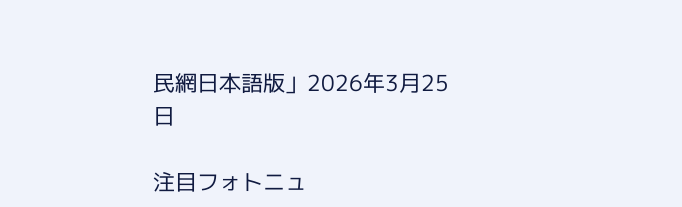民網日本語版」2026年3月25日

注目フォトニュ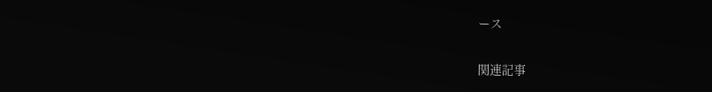ース

関連記事